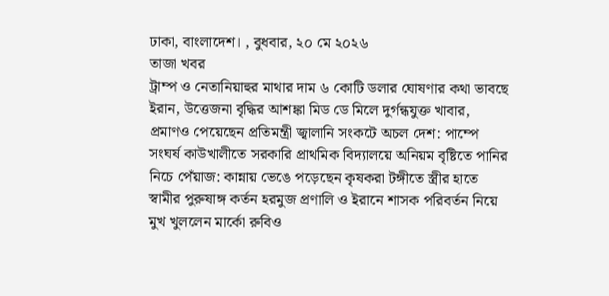ঢাকা, বাংলাদেশ। , বুধবার, ২০ মে ২০২৬
তাজা খবর
ট্রাম্প ও নেতানিয়াহুর মাথার দাম ৬ কোটি ডলার ঘোষণার কথা ভাবছে ইরান, উত্তেজনা বৃদ্ধির আশঙ্কা মিড ডে মিলে দুর্গন্ধযুক্ত খাবার, প্রমাণও পেয়েছেন প্রতিমন্ত্রী জ্বালানি সংকটে অচল দেশ: পাম্পে সংঘর্ষ কাউখালীতে সরকারি প্রাথমিক বিদ্যালয়ে অনিয়ম বৃষ্টিতে পানির নিচে পেঁয়াজ: কান্নায় ভেঙে পড়েছেন কৃষকরা টঙ্গীতে স্ত্রীর হাতে স্বামীর পুরুষাঙ্গ কর্তন হরমুজ প্রণালি ও ইরানে শাসক পরিবর্তন নিয়ে মুখ খুললেন মার্কো রুবিও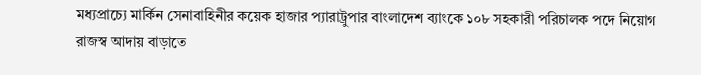মধ্যপ্রাচ্যে মার্কিন সেনাবাহিনীর কয়েক হাজার প্যারাট্রুপার বাংলাদেশ ব্যাংকে ১০৮ সহকারী পরিচালক পদে নিয়োগ রাজস্ব আদায় বাড়াতে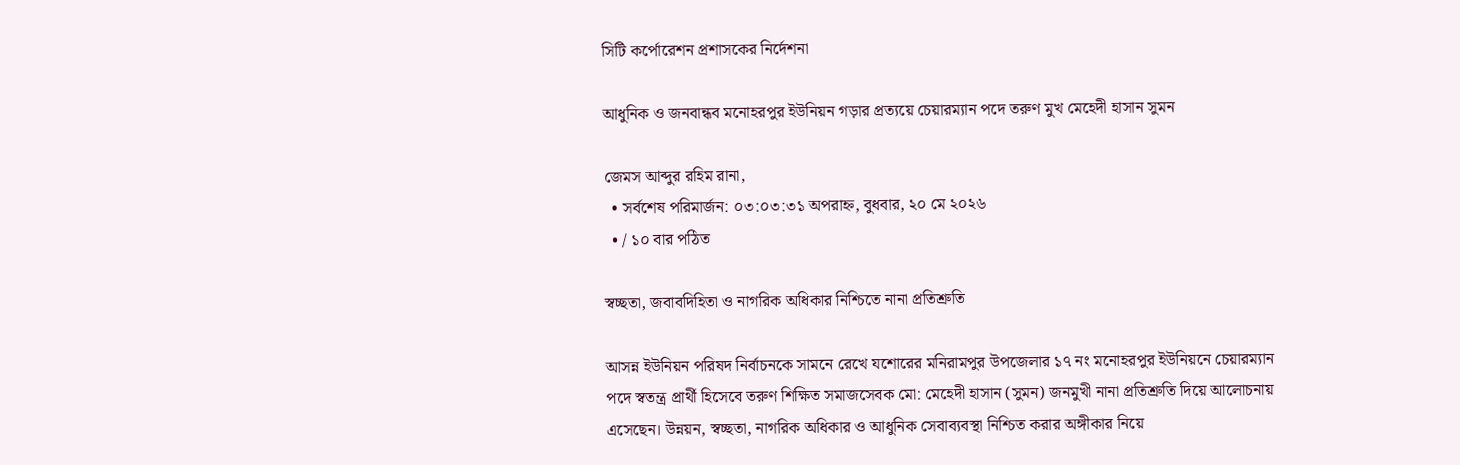সিটি কর্পোরেশন প্রশাসকের নির্দেশনা

আধুনিক ও জনবান্ধব মনোহরপুর ইউনিয়ন গড়ার প্রত্যয়ে চেয়ারম্যান পদে তরুণ মুখ মেহেদী হাসান সুমন

জেমস আব্দুর রহিম রানা,
  • সর্বশেষ পরিমার্জন: ০৩:০৩:৩১ অপরাহ্ন, বুধবার, ২০ মে ২০২৬
  • / ১০ বার পঠিত

স্বচ্ছতা, জবাবদিহিতা ও নাগরিক অধিকার নিশ্চিতে নানা প্রতিশ্রুতি

আসন্ন ইউনিয়ন পরিষদ নির্বাচনকে সামনে রেখে যশোরের মনিরামপুর উপজেলার ১৭ নং মনোহরপুর ইউনিয়নে চেয়ারম্যান পদে স্বতন্ত্র প্রার্থী হিসেবে তরুণ শিক্ষিত সমাজসেবক মো: মেহেদী হাসান (সুমন) জনমুখী নানা প্রতিশ্রুতি দিয়ে আলোচনায় এসেছেন। উন্নয়ন, স্বচ্ছতা, নাগরিক অধিকার ও আধুনিক সেবাব্যবস্থা নিশ্চিত করার অঙ্গীকার নিয়ে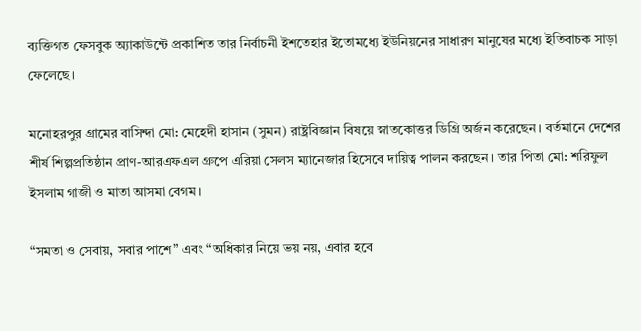ব্যক্তিগত ফেসবুক অ্যাকাউন্টে প্রকাশিত তার নির্বাচনী ইশতেহার ইতোমধ্যে ইউনিয়নের সাধারণ মানুষের মধ্যে ইতিবাচক সাড়া ফেলেছে।

মনোহরপুর গ্রামের বাসিন্দা মো: মেহেদী হাসান (সুমন) রাষ্ট্রবিজ্ঞান বিষয়ে স্নাতকোত্তর ডিগ্রি অর্জন করেছেন। বর্তমানে দেশের শীর্ষ শিল্পপ্রতিষ্ঠান প্রাণ-আরএফএল গ্রুপে এরিয়া সেলস ম্যানেজার হিসেবে দায়িত্ব পালন করছেন। তার পিতা মো: শরিফুল ইসলাম গাজী ও মাতা আসমা বেগম।

“সমতা ও সেবায়, সবার পাশে” এবং “অধিকার নিয়ে ভয় নয়, এবার হবে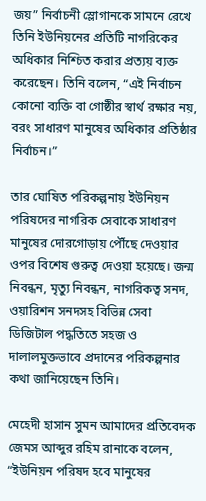জয়” নির্বাচনী স্লোগানকে সামনে রেখে তিনি ইউনিয়নের প্রতিটি নাগরিকের অধিকার নিশ্চিত করার প্রত্যয় ব্যক্ত করেছেন। তিনি বলেন, “এই নির্বাচন কোনো ব্যক্তি বা গোষ্ঠীর স্বার্থ রক্ষার নয়, বরং সাধারণ মানুষের অধিকার প্রতিষ্ঠার নির্বাচন।”

তার ঘোষিত পরিকল্পনায় ইউনিয়ন পরিষদের নাগরিক সেবাকে সাধারণ মানুষের দোরগোড়ায় পৌঁছে দেওয়ার ওপর বিশেষ গুরুত্ব দেওয়া হয়েছে। জন্ম নিবন্ধন, মৃত্যু নিবন্ধন, নাগরিকত্ব সনদ, ওয়ারিশন সনদসহ বিভিন্ন সেবা ডিজিটাল পদ্ধতিতে সহজ ও দালালমুক্তভাবে প্রদানের পরিকল্পনার কথা জানিয়েছেন তিনি।

মেহেদী হাসান সুমন আমাদের প্রতিবেদক জেমস আব্দুর রহিম রানাকে বলেন, “ইউনিয়ন পরিষদ হবে মানুষের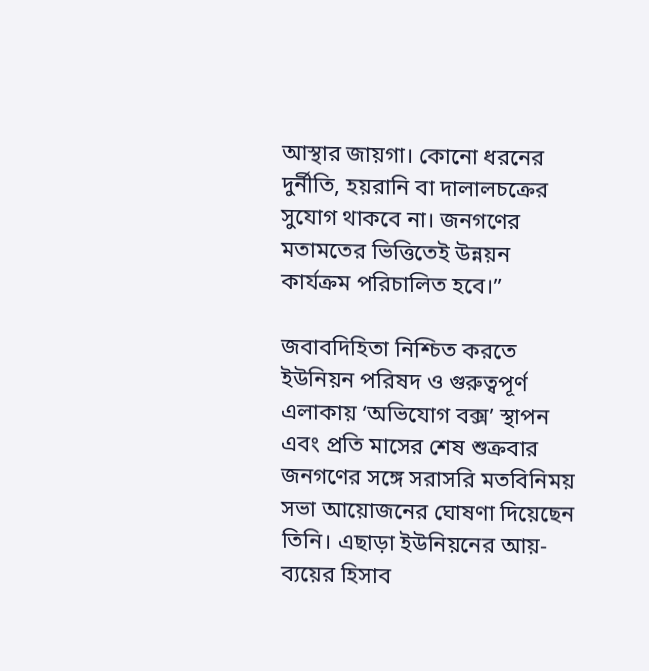আস্থার জায়গা। কোনো ধরনের দুর্নীতি, হয়রানি বা দালালচক্রের সুযোগ থাকবে না। জনগণের মতামতের ভিত্তিতেই উন্নয়ন কার্যক্রম পরিচালিত হবে।”

জবাবদিহিতা নিশ্চিত করতে ইউনিয়ন পরিষদ ও গুরুত্বপূর্ণ এলাকায় ‘অভিযোগ বক্স’ স্থাপন এবং প্রতি মাসের শেষ শুক্রবার জনগণের সঙ্গে সরাসরি মতবিনিময় সভা আয়োজনের ঘোষণা দিয়েছেন তিনি। এছাড়া ইউনিয়নের আয়-ব্যয়ের হিসাব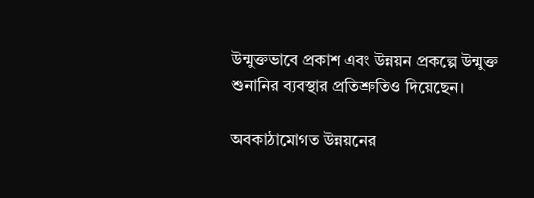উন্মুক্তভাবে প্রকাশ এবং উন্নয়ন প্রকল্পে উন্মুক্ত শুনানির ব্যবস্থার প্রতিশ্রুতিও দিয়েছেন।

অবকাঠামোগত উন্নয়নের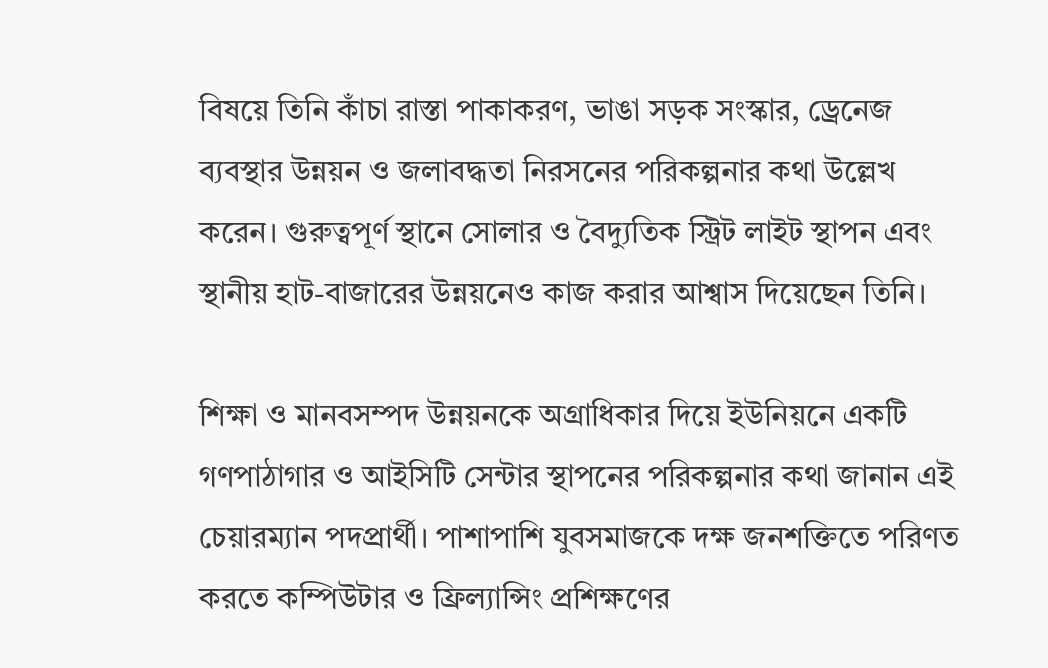বিষয়ে তিনি কাঁচা রাস্তা পাকাকরণ, ভাঙা সড়ক সংস্কার, ড্রেনেজ ব্যবস্থার উন্নয়ন ও জলাবদ্ধতা নিরসনের পরিকল্পনার কথা উল্লেখ করেন। গুরুত্বপূর্ণ স্থানে সোলার ও বৈদ্যুতিক স্ট্রিট লাইট স্থাপন এবং স্থানীয় হাট-বাজারের উন্নয়নেও কাজ করার আশ্বাস দিয়েছেন তিনি।

শিক্ষা ও মানবসম্পদ উন্নয়নকে অগ্রাধিকার দিয়ে ইউনিয়নে একটি গণপাঠাগার ও আইসিটি সেন্টার স্থাপনের পরিকল্পনার কথা জানান এই চেয়ারম্যান পদপ্রার্থী। পাশাপাশি যুবসমাজকে দক্ষ জনশক্তিতে পরিণত করতে কম্পিউটার ও ফ্রিল্যান্সিং প্রশিক্ষণের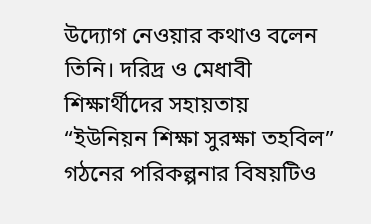উদ্যোগ নেওয়ার কথাও বলেন তিনি। দরিদ্র ও মেধাবী শিক্ষার্থীদের সহায়তায় “ইউনিয়ন শিক্ষা সুরক্ষা তহবিল” গঠনের পরিকল্পনার বিষয়টিও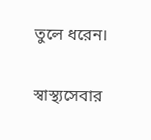তুলে ধরেন।

স্বাস্থ্যসেবার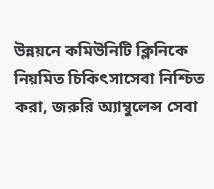উন্নয়নে কমিউনিটি ক্লিনিকে নিয়মিত চিকিৎসাসেবা নিশ্চিত করা, জরুরি অ্যাম্বুলেন্স সেবা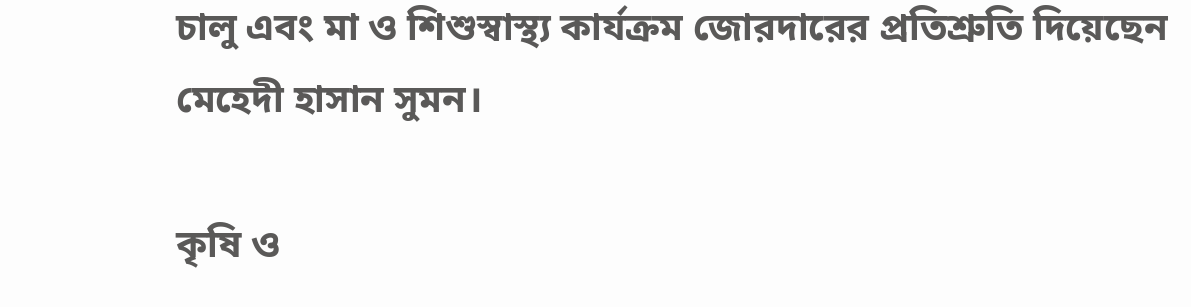চালু এবং মা ও শিশুস্বাস্থ্য কার্যক্রম জোরদারের প্রতিশ্রুতি দিয়েছেন মেহেদী হাসান সুমন।

কৃষি ও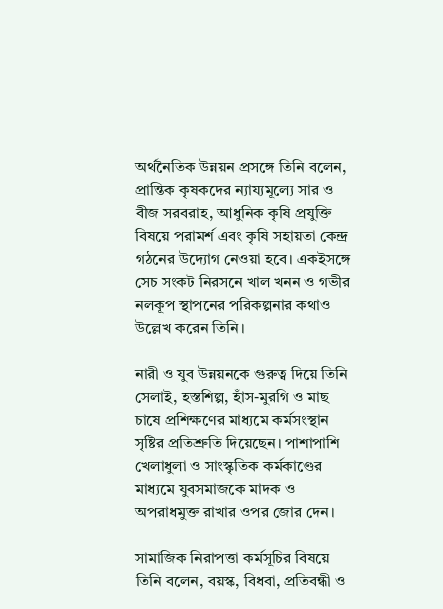অর্থনৈতিক উন্নয়ন প্রসঙ্গে তিনি বলেন, প্রান্তিক কৃষকদের ন্যায্যমূল্যে সার ও বীজ সরবরাহ, আধুনিক কৃষি প্রযুক্তি বিষয়ে পরামর্শ এবং কৃষি সহায়তা কেন্দ্র গঠনের উদ্যোগ নেওয়া হবে। একইসঙ্গে সেচ সংকট নিরসনে খাল খনন ও গভীর নলকূপ স্থাপনের পরিকল্পনার কথাও উল্লেখ করেন তিনি।

নারী ও যুব উন্নয়নকে গুরুত্ব দিয়ে তিনি সেলাই, হস্তশিল্প, হাঁস-মুরগি ও মাছ চাষে প্রশিক্ষণের মাধ্যমে কর্মসংস্থান সৃষ্টির প্রতিশ্রুতি দিয়েছেন। পাশাপাশি খেলাধুলা ও সাংস্কৃতিক কর্মকাণ্ডের মাধ্যমে যুবসমাজকে মাদক ও অপরাধমুক্ত রাখার ওপর জোর দেন।

সামাজিক নিরাপত্তা কর্মসূচির বিষয়ে তিনি বলেন, বয়স্ক, বিধবা, প্রতিবন্ধী ও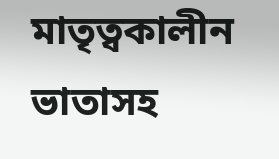মাতৃত্বকালীন ভাতাসহ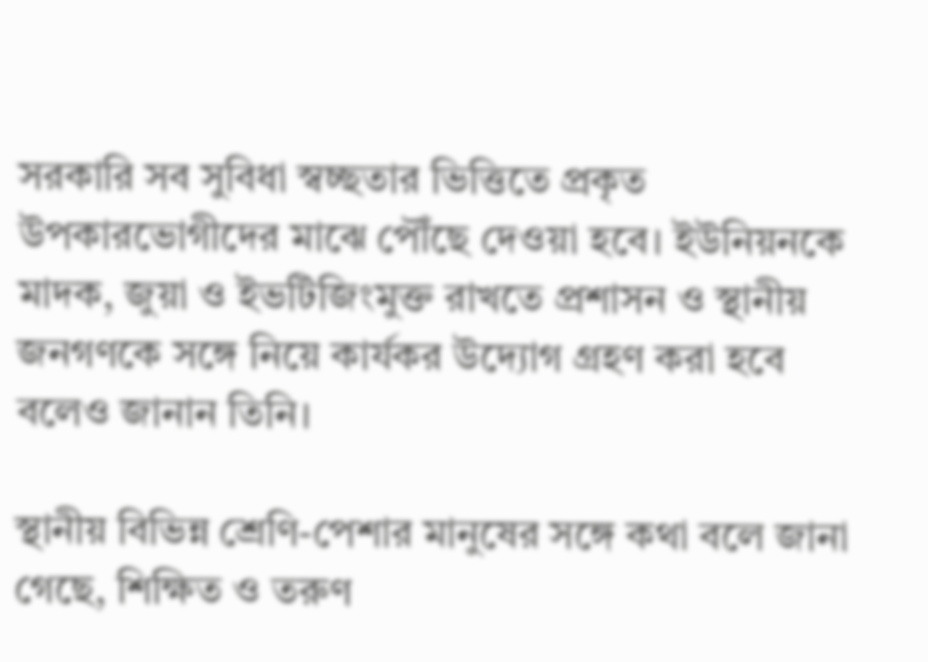সরকারি সব সুবিধা স্বচ্ছতার ভিত্তিতে প্রকৃত উপকারভোগীদের মাঝে পৌঁছে দেওয়া হবে। ইউনিয়নকে মাদক, জুয়া ও ইভটিজিংমুক্ত রাখতে প্রশাসন ও স্থানীয় জনগণকে সঙ্গে নিয়ে কার্যকর উদ্যোগ গ্রহণ করা হবে বলেও জানান তিনি।

স্থানীয় বিভিন্ন শ্রেণি-পেশার মানুষের সঙ্গে কথা বলে জানা গেছে, শিক্ষিত ও তরুণ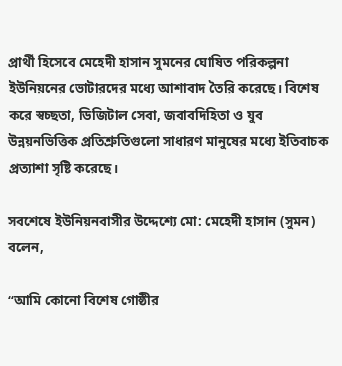প্রার্থী হিসেবে মেহেদী হাসান সুমনের ঘোষিত পরিকল্পনা ইউনিয়নের ভোটারদের মধ্যে আশাবাদ তৈরি করেছে। বিশেষ করে স্বচ্ছতা, ডিজিটাল সেবা, জবাবদিহিতা ও যুব উন্নয়নভিত্তিক প্রতিশ্রুতিগুলো সাধারণ মানুষের মধ্যে ইতিবাচক প্রত্যাশা সৃষ্টি করেছে।

সবশেষে ইউনিয়নবাসীর উদ্দেশ্যে মো: মেহেদী হাসান (সুমন) বলেন,

“আমি কোনো বিশেষ গোষ্ঠীর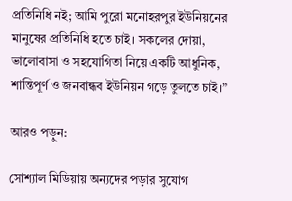প্রতিনিধি নই; আমি পুরো মনোহরপুর ইউনিয়নের মানুষের প্রতিনিধি হতে চাই। সকলের দোয়া, ভালোবাসা ও সহযোগিতা নিয়ে একটি আধুনিক, শান্তিপূর্ণ ও জনবান্ধব ইউনিয়ন গড়ে তুলতে চাই।”

আরও পড়ুন:

সোশ্যাল মিডিয়ায় অন্যদের পড়ার সুযোগ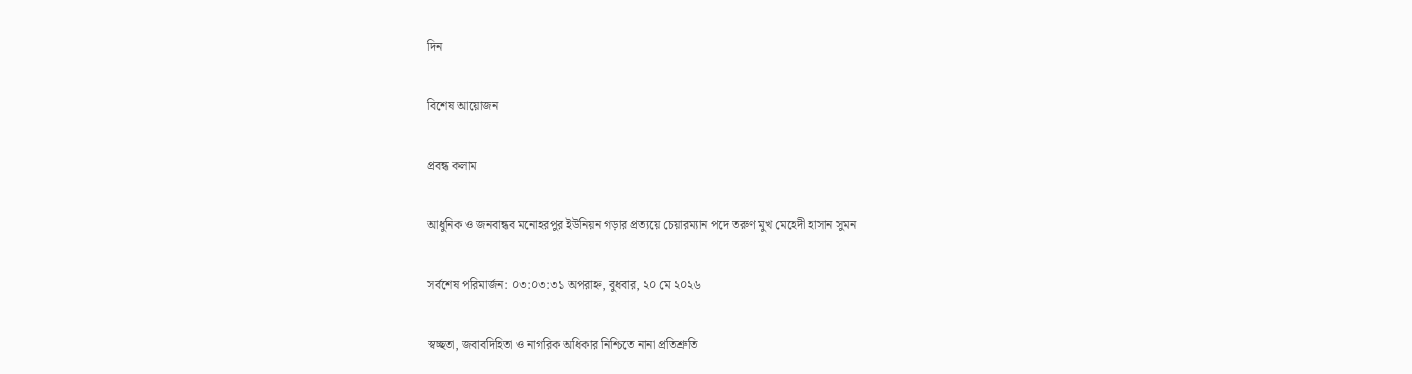দিন

বিশেষ আয়োজন

প্রবন্ধ কলাম

আধুনিক ও জনবান্ধব মনোহরপুর ইউনিয়ন গড়ার প্রত্যয়ে চেয়ারম্যান পদে তরুণ মুখ মেহেদী হাসান সুমন

সর্বশেষ পরিমার্জন: ০৩:০৩:৩১ অপরাহ্ন, বুধবার, ২০ মে ২০২৬

স্বচ্ছতা, জবাবদিহিতা ও নাগরিক অধিকার নিশ্চিতে নানা প্রতিশ্রুতি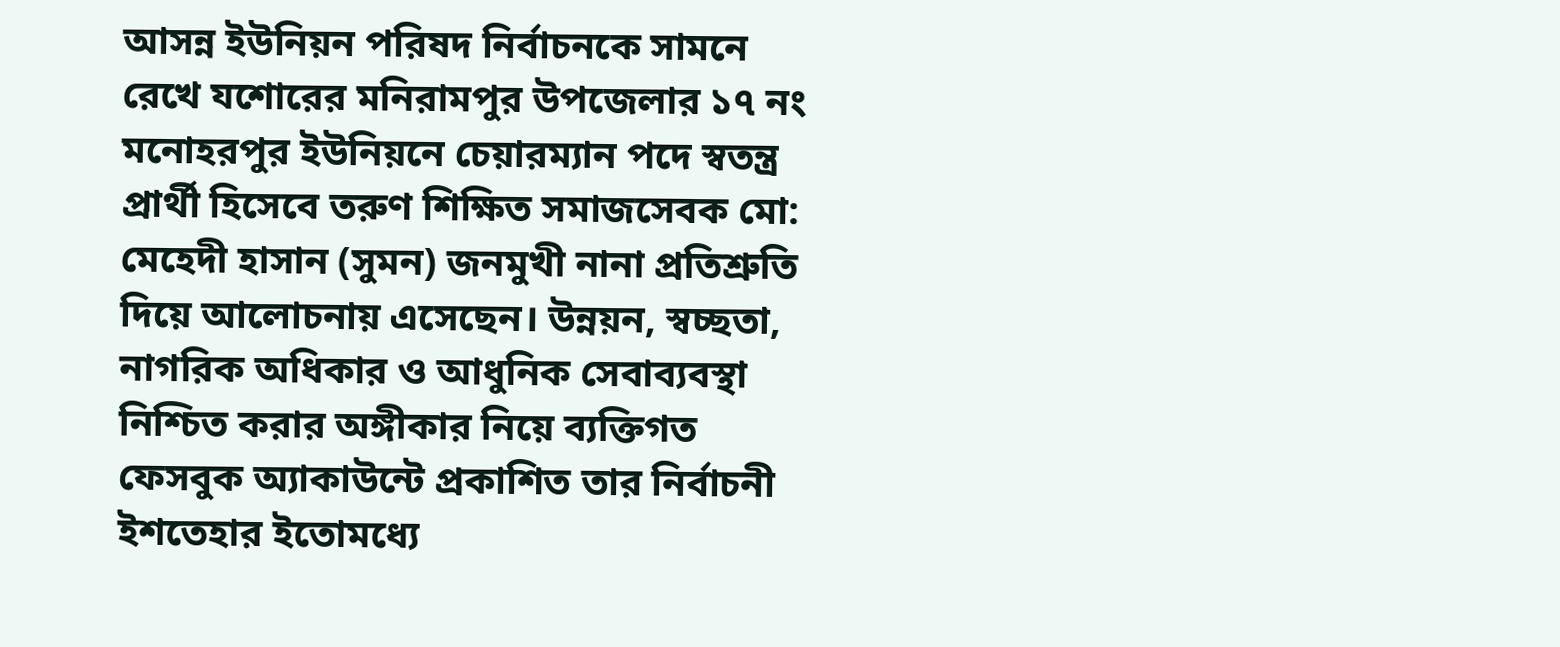আসন্ন ইউনিয়ন পরিষদ নির্বাচনকে সামনে রেখে যশোরের মনিরামপুর উপজেলার ১৭ নং মনোহরপুর ইউনিয়নে চেয়ারম্যান পদে স্বতন্ত্র প্রার্থী হিসেবে তরুণ শিক্ষিত সমাজসেবক মো: মেহেদী হাসান (সুমন) জনমুখী নানা প্রতিশ্রুতি দিয়ে আলোচনায় এসেছেন। উন্নয়ন, স্বচ্ছতা, নাগরিক অধিকার ও আধুনিক সেবাব্যবস্থা নিশ্চিত করার অঙ্গীকার নিয়ে ব্যক্তিগত ফেসবুক অ্যাকাউন্টে প্রকাশিত তার নির্বাচনী ইশতেহার ইতোমধ্যে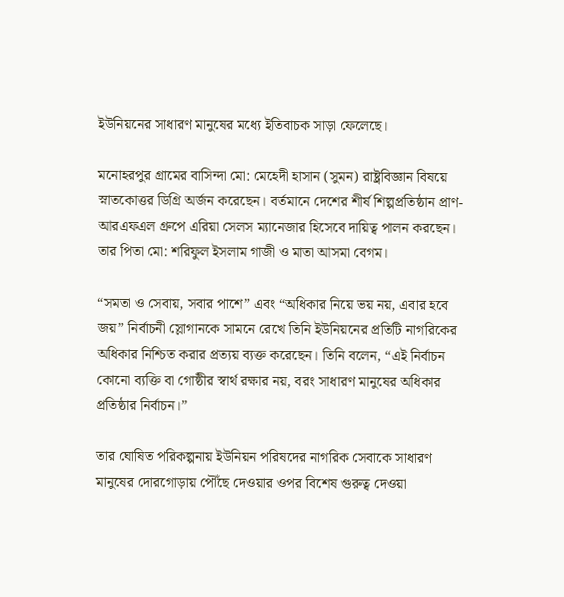ইউনিয়নের সাধারণ মানুষের মধ্যে ইতিবাচক সাড়া ফেলেছে।

মনোহরপুর গ্রামের বাসিন্দা মো: মেহেদী হাসান (সুমন) রাষ্ট্রবিজ্ঞান বিষয়ে স্নাতকোত্তর ডিগ্রি অর্জন করেছেন। বর্তমানে দেশের শীর্ষ শিল্পপ্রতিষ্ঠান প্রাণ-আরএফএল গ্রুপে এরিয়া সেলস ম্যানেজার হিসেবে দায়িত্ব পালন করছেন। তার পিতা মো: শরিফুল ইসলাম গাজী ও মাতা আসমা বেগম।

“সমতা ও সেবায়, সবার পাশে” এবং “অধিকার নিয়ে ভয় নয়, এবার হবে জয়” নির্বাচনী স্লোগানকে সামনে রেখে তিনি ইউনিয়নের প্রতিটি নাগরিকের অধিকার নিশ্চিত করার প্রত্যয় ব্যক্ত করেছেন। তিনি বলেন, “এই নির্বাচন কোনো ব্যক্তি বা গোষ্ঠীর স্বার্থ রক্ষার নয়, বরং সাধারণ মানুষের অধিকার প্রতিষ্ঠার নির্বাচন।”

তার ঘোষিত পরিকল্পনায় ইউনিয়ন পরিষদের নাগরিক সেবাকে সাধারণ মানুষের দোরগোড়ায় পৌঁছে দেওয়ার ওপর বিশেষ গুরুত্ব দেওয়া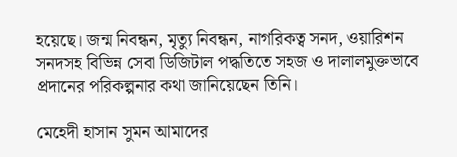হয়েছে। জন্ম নিবন্ধন, মৃত্যু নিবন্ধন, নাগরিকত্ব সনদ, ওয়ারিশন সনদসহ বিভিন্ন সেবা ডিজিটাল পদ্ধতিতে সহজ ও দালালমুক্তভাবে প্রদানের পরিকল্পনার কথা জানিয়েছেন তিনি।

মেহেদী হাসান সুমন আমাদের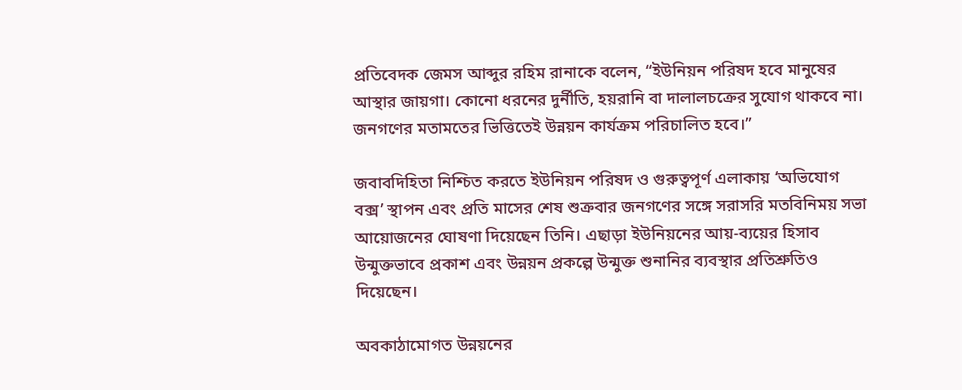প্রতিবেদক জেমস আব্দুর রহিম রানাকে বলেন, “ইউনিয়ন পরিষদ হবে মানুষের আস্থার জায়গা। কোনো ধরনের দুর্নীতি, হয়রানি বা দালালচক্রের সুযোগ থাকবে না। জনগণের মতামতের ভিত্তিতেই উন্নয়ন কার্যক্রম পরিচালিত হবে।”

জবাবদিহিতা নিশ্চিত করতে ইউনিয়ন পরিষদ ও গুরুত্বপূর্ণ এলাকায় ‘অভিযোগ বক্স’ স্থাপন এবং প্রতি মাসের শেষ শুক্রবার জনগণের সঙ্গে সরাসরি মতবিনিময় সভা আয়োজনের ঘোষণা দিয়েছেন তিনি। এছাড়া ইউনিয়নের আয়-ব্যয়ের হিসাব উন্মুক্তভাবে প্রকাশ এবং উন্নয়ন প্রকল্পে উন্মুক্ত শুনানির ব্যবস্থার প্রতিশ্রুতিও দিয়েছেন।

অবকাঠামোগত উন্নয়নের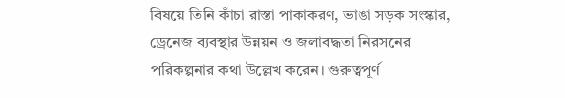বিষয়ে তিনি কাঁচা রাস্তা পাকাকরণ, ভাঙা সড়ক সংস্কার, ড্রেনেজ ব্যবস্থার উন্নয়ন ও জলাবদ্ধতা নিরসনের পরিকল্পনার কথা উল্লেখ করেন। গুরুত্বপূর্ণ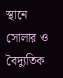স্থানে সোলার ও বৈদ্যুতিক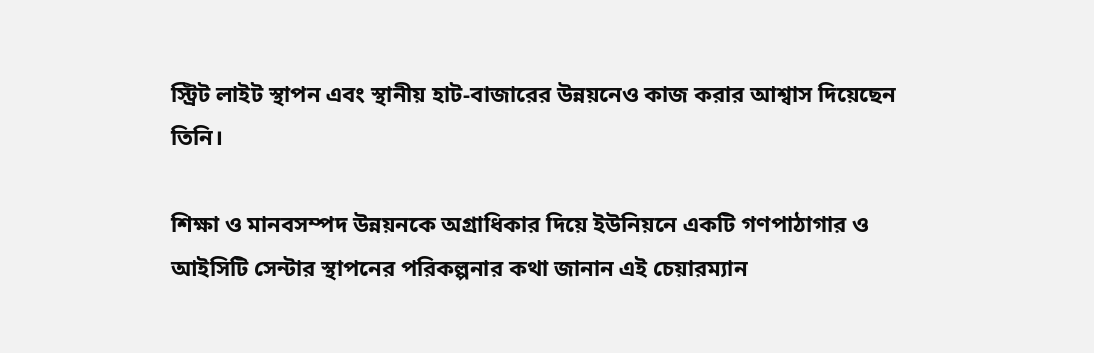স্ট্রিট লাইট স্থাপন এবং স্থানীয় হাট-বাজারের উন্নয়নেও কাজ করার আশ্বাস দিয়েছেন তিনি।

শিক্ষা ও মানবসম্পদ উন্নয়নকে অগ্রাধিকার দিয়ে ইউনিয়নে একটি গণপাঠাগার ও আইসিটি সেন্টার স্থাপনের পরিকল্পনার কথা জানান এই চেয়ারম্যান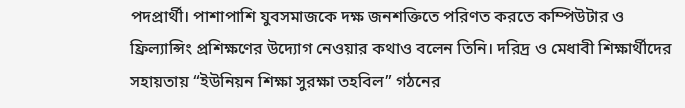পদপ্রার্থী। পাশাপাশি যুবসমাজকে দক্ষ জনশক্তিতে পরিণত করতে কম্পিউটার ও ফ্রিল্যান্সিং প্রশিক্ষণের উদ্যোগ নেওয়ার কথাও বলেন তিনি। দরিদ্র ও মেধাবী শিক্ষার্থীদের সহায়তায় “ইউনিয়ন শিক্ষা সুরক্ষা তহবিল” গঠনের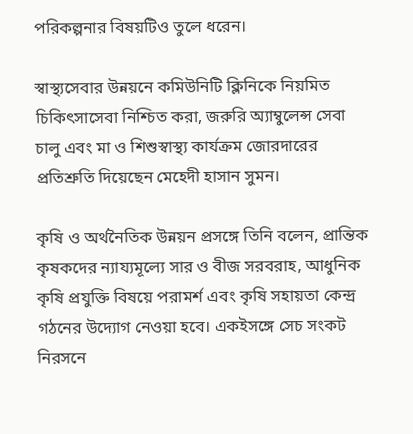পরিকল্পনার বিষয়টিও তুলে ধরেন।

স্বাস্থ্যসেবার উন্নয়নে কমিউনিটি ক্লিনিকে নিয়মিত চিকিৎসাসেবা নিশ্চিত করা, জরুরি অ্যাম্বুলেন্স সেবা চালু এবং মা ও শিশুস্বাস্থ্য কার্যক্রম জোরদারের প্রতিশ্রুতি দিয়েছেন মেহেদী হাসান সুমন।

কৃষি ও অর্থনৈতিক উন্নয়ন প্রসঙ্গে তিনি বলেন, প্রান্তিক কৃষকদের ন্যায্যমূল্যে সার ও বীজ সরবরাহ, আধুনিক কৃষি প্রযুক্তি বিষয়ে পরামর্শ এবং কৃষি সহায়তা কেন্দ্র গঠনের উদ্যোগ নেওয়া হবে। একইসঙ্গে সেচ সংকট নিরসনে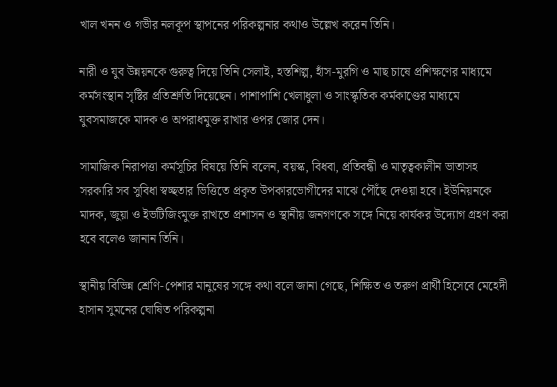খাল খনন ও গভীর নলকূপ স্থাপনের পরিকল্পনার কথাও উল্লেখ করেন তিনি।

নারী ও যুব উন্নয়নকে গুরুত্ব দিয়ে তিনি সেলাই, হস্তশিল্প, হাঁস-মুরগি ও মাছ চাষে প্রশিক্ষণের মাধ্যমে কর্মসংস্থান সৃষ্টির প্রতিশ্রুতি দিয়েছেন। পাশাপাশি খেলাধুলা ও সাংস্কৃতিক কর্মকাণ্ডের মাধ্যমে যুবসমাজকে মাদক ও অপরাধমুক্ত রাখার ওপর জোর দেন।

সামাজিক নিরাপত্তা কর্মসূচির বিষয়ে তিনি বলেন, বয়স্ক, বিধবা, প্রতিবন্ধী ও মাতৃত্বকালীন ভাতাসহ সরকারি সব সুবিধা স্বচ্ছতার ভিত্তিতে প্রকৃত উপকারভোগীদের মাঝে পৌঁছে দেওয়া হবে। ইউনিয়নকে মাদক, জুয়া ও ইভটিজিংমুক্ত রাখতে প্রশাসন ও স্থানীয় জনগণকে সঙ্গে নিয়ে কার্যকর উদ্যোগ গ্রহণ করা হবে বলেও জানান তিনি।

স্থানীয় বিভিন্ন শ্রেণি-পেশার মানুষের সঙ্গে কথা বলে জানা গেছে, শিক্ষিত ও তরুণ প্রার্থী হিসেবে মেহেদী হাসান সুমনের ঘোষিত পরিকল্পনা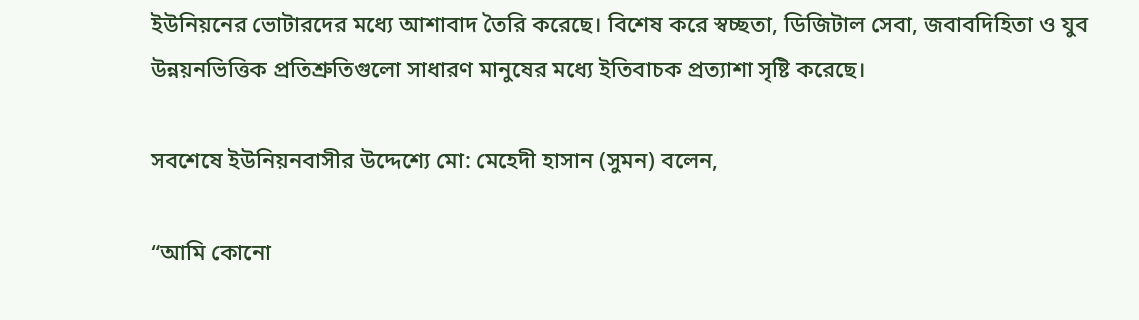ইউনিয়নের ভোটারদের মধ্যে আশাবাদ তৈরি করেছে। বিশেষ করে স্বচ্ছতা, ডিজিটাল সেবা, জবাবদিহিতা ও যুব উন্নয়নভিত্তিক প্রতিশ্রুতিগুলো সাধারণ মানুষের মধ্যে ইতিবাচক প্রত্যাশা সৃষ্টি করেছে।

সবশেষে ইউনিয়নবাসীর উদ্দেশ্যে মো: মেহেদী হাসান (সুমন) বলেন,

“আমি কোনো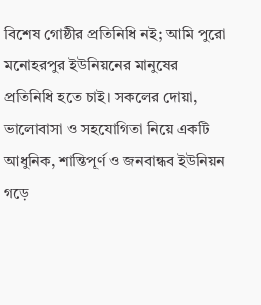বিশেষ গোষ্ঠীর প্রতিনিধি নই; আমি পুরো মনোহরপুর ইউনিয়নের মানুষের প্রতিনিধি হতে চাই। সকলের দোয়া, ভালোবাসা ও সহযোগিতা নিয়ে একটি আধুনিক, শান্তিপূর্ণ ও জনবান্ধব ইউনিয়ন গড়ে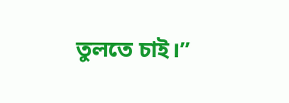তুলতে চাই।”